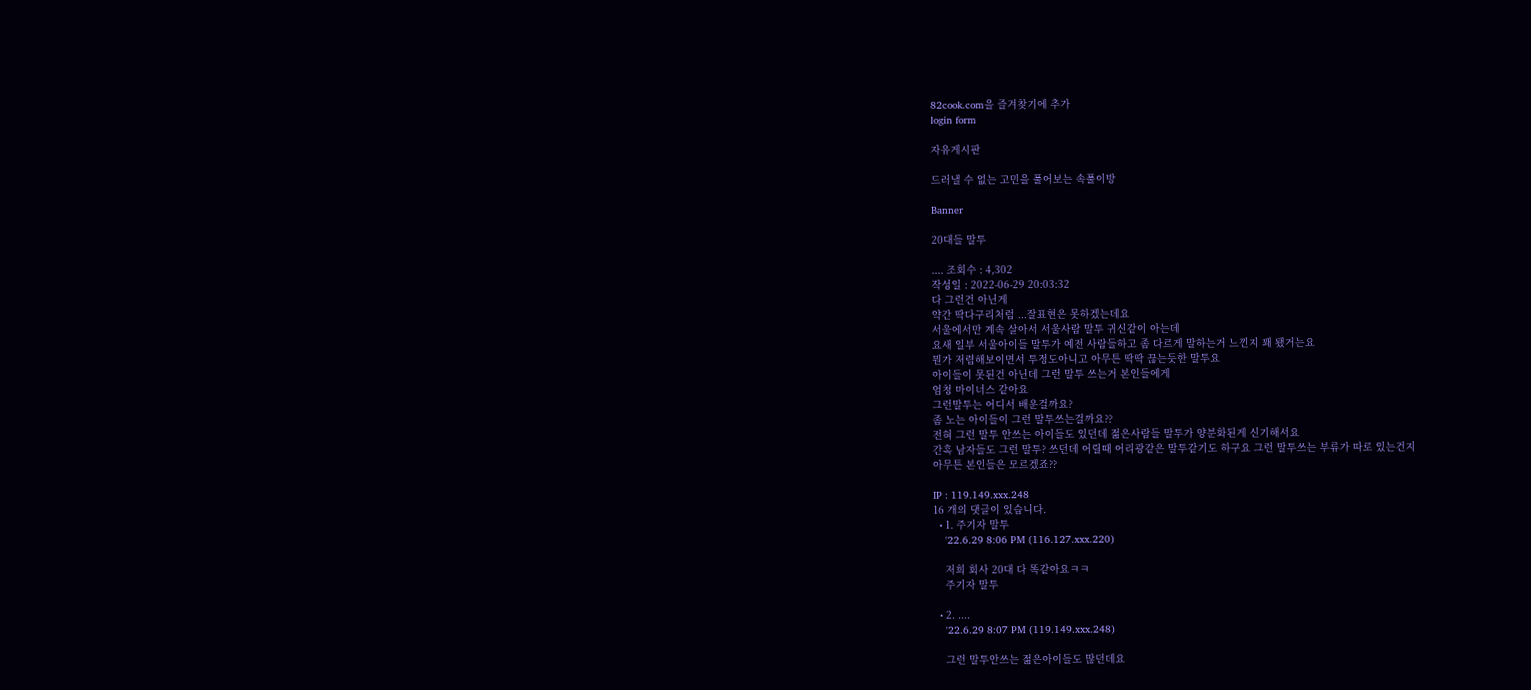82cook.com을 즐겨찾기에 추가
login form

자유게시판

드러낼 수 없는 고민을 풀어보는 속풀이방

Banner

20대들 말투

.... 조회수 : 4,302
작성일 : 2022-06-29 20:03:32
다 그런건 아닌게
약간 딱다구리처럼 ...잘표현은 못하겠는데요
서울에서만 계속 살아서 서울사람 말투 귀신같이 아는데
요새 일부 서울아이들 말투가 예전 사람들하고 좀 다르게 말하는거 느낀지 꽤 됐거는요
뭔가 저렴해보이면서 투정도아니고 아무튼 딱딱 끊는듯한 말투요
아이들이 못된건 아닌데 그런 말투 쓰는거 본인들에게
엄청 마이너스 같아요
그런말투는 어디서 배운걸까요?
좀 노는 아이들이 그런 말투쓰는걸까요??
전혀 그런 말투 안쓰는 아이들도 있던데 젊은사람들 말투가 양분화된게 신기해서요
간혹 남자들도 그런 말투? 쓰던데 어릴때 어리광같은 말투같기도 하구요 그런 말투쓰는 부류가 따로 있는건지
아무튼 본인들은 모르겠죠??

IP : 119.149.xxx.248
16 개의 댓글이 있습니다.
  • 1. 주기자 말투
    '22.6.29 8:06 PM (116.127.xxx.220)

    저희 회사 20대 다 똑같아요ㅋㅋ
    주기자 말투

  • 2. ....
    '22.6.29 8:07 PM (119.149.xxx.248)

    그런 말투안쓰는 젊은아이들도 많던데요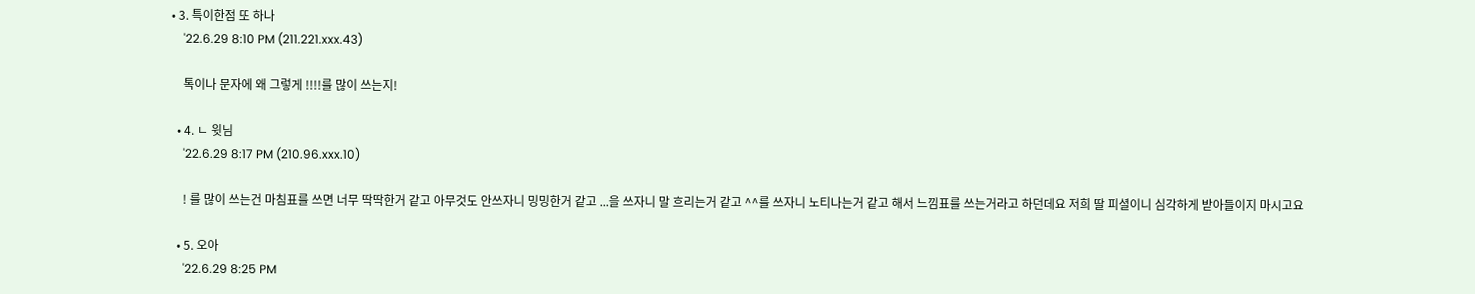• 3. 특이한점 또 하나
    '22.6.29 8:10 PM (211.221.xxx.43)

    톡이나 문자에 왜 그렇게 !!!!를 많이 쓰는지!

  • 4. ㄴ 윗님
    '22.6.29 8:17 PM (210.96.xxx.10)

    ! 를 많이 쓰는건 마침표를 쓰면 너무 딱딱한거 같고 아무것도 안쓰자니 밍밍한거 같고 ...을 쓰자니 말 흐리는거 같고 ^^를 쓰자니 노티나는거 같고 해서 느낌표를 쓰는거라고 하던데요 저희 딸 피셜이니 심각하게 받아들이지 마시고요

  • 5. 오아
    '22.6.29 8:25 PM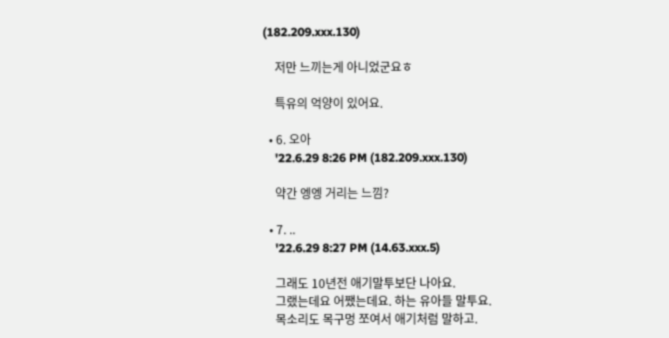(182.209.xxx.130)

    저만 느끼는게 아니었군요ㅎ

    특유의 억양이 있어요.

  • 6. 오아
    '22.6.29 8:26 PM (182.209.xxx.130)

    약간 엥엥 거리는 느낌?

  • 7. ..
    '22.6.29 8:27 PM (14.63.xxx.5)

    그래도 10년전 애기말투보단 나아요.
    그랬는데요 어쨌는데요. 하는 유아들 말투요.
    목소리도 목구멍 쪼여서 애기처럼 말하고.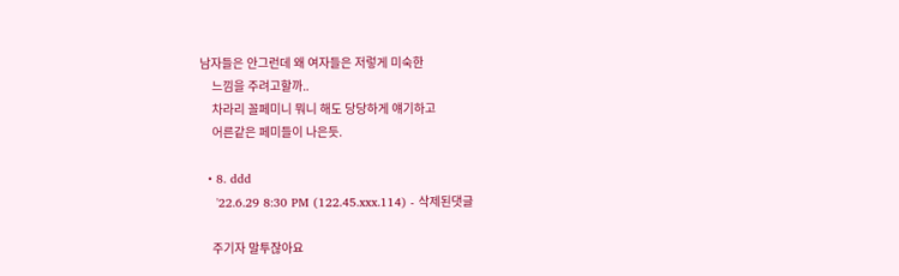남자들은 안그런데 왜 여자들은 저렇게 미숙한
    느낌을 주려고할까..
    차라리 꼴페미니 뭐니 해도 당당하게 얘기하고
    어른같은 페미들이 나은듯.

  • 8. ddd
    '22.6.29 8:30 PM (122.45.xxx.114) - 삭제된댓글

    주기자 말투잖아요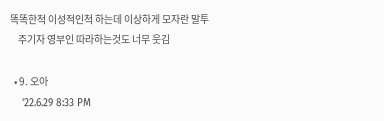똑똑한척 이성적인척 하는데 이상하게 모자란 말투
    주기자 영부인 따라하는것도 너무 웃김

  • 9. 오아
    '22.6.29 8:33 PM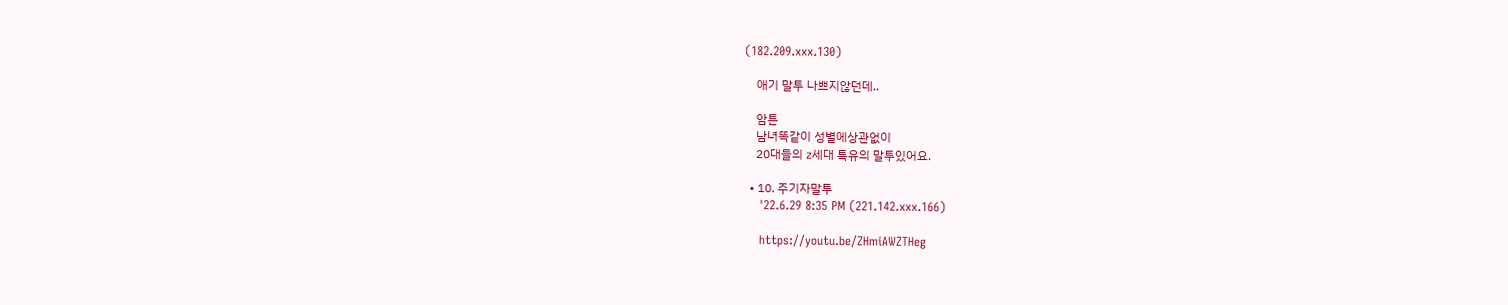(182.209.xxx.130)

    애기 말투 나쁘지않던데..

    암튼
    남녀똑같이 성별에상관없이
    20대들의 z세대 특유의 말투있어요.

  • 10. 주기자말투
    '22.6.29 8:35 PM (221.142.xxx.166)

    https://youtu.be/ZHmiAWZTHeg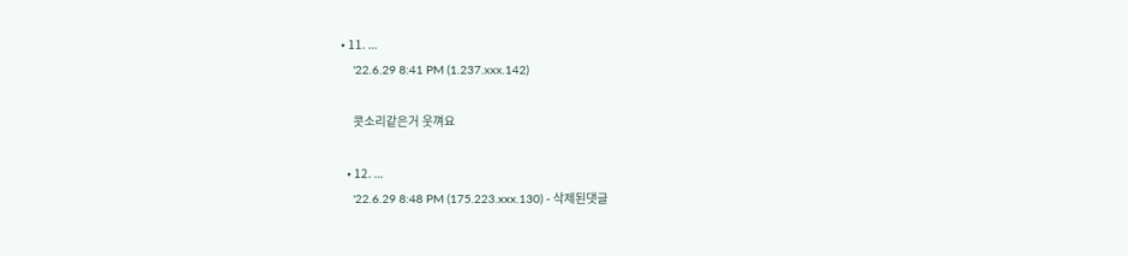• 11. ...
    '22.6.29 8:41 PM (1.237.xxx.142)

    콧소리같은거 웃껴요

  • 12. ...
    '22.6.29 8:48 PM (175.223.xxx.130) - 삭제된댓글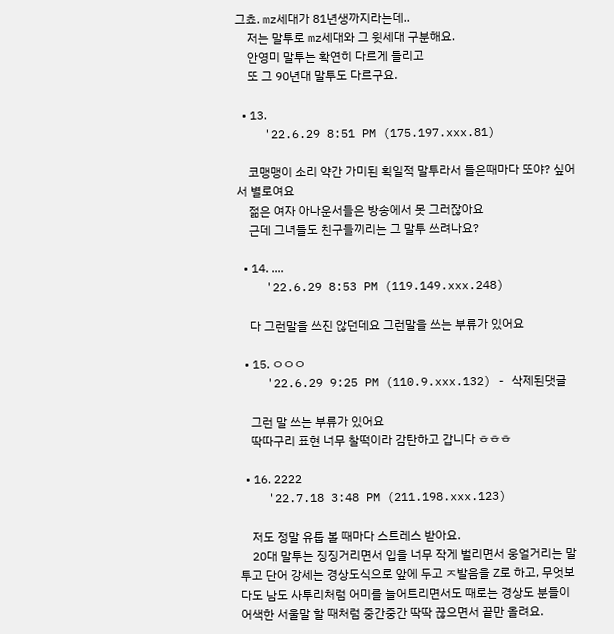그쵸. mz세대가 81년생까지라는데..
    저는 말투로 mz세대와 그 윗세대 구분해요.
    안영미 말투는 확연히 다르게 들리고
    또 그 90년대 말투도 다르구요.

  • 13.
    '22.6.29 8:51 PM (175.197.xxx.81)

    코맹맹이 소리 약간 가미된 획일적 말투라서 들은때마다 또야? 싶어서 별로여요
    젊은 여자 아나운서들은 방송에서 못 그러잖아요
    근데 그녀들도 친구들끼리는 그 말투 쓰려나요?

  • 14. ....
    '22.6.29 8:53 PM (119.149.xxx.248)

    다 그런말을 쓰진 않던데요 그런말을 쓰는 부류가 있어요

  • 15. ㅇㅇㅇ
    '22.6.29 9:25 PM (110.9.xxx.132) - 삭제된댓글

    그런 말 쓰는 부류가 있어요
    딱따구리 표현 너무 찰떡이라 감탄하고 갑니다 ㅎㅎㅎ

  • 16. 2222
    '22.7.18 3:48 PM (211.198.xxx.123)

    저도 정말 유툽 볼 때마다 스트레스 받아요.
    20대 말투는 징징거리면서 입을 너무 작게 벌리면서 웅얼거리는 말투고 단어 강세는 경상도식으로 앞에 두고 ㅈ발음을 Z로 하고, 무엇보다도 남도 사투리처럼 어미를 늘어트리면서도 때로는 경상도 분들이 어색한 서울말 할 때처럼 중간중간 딱딱 끊으면서 끝만 올려요.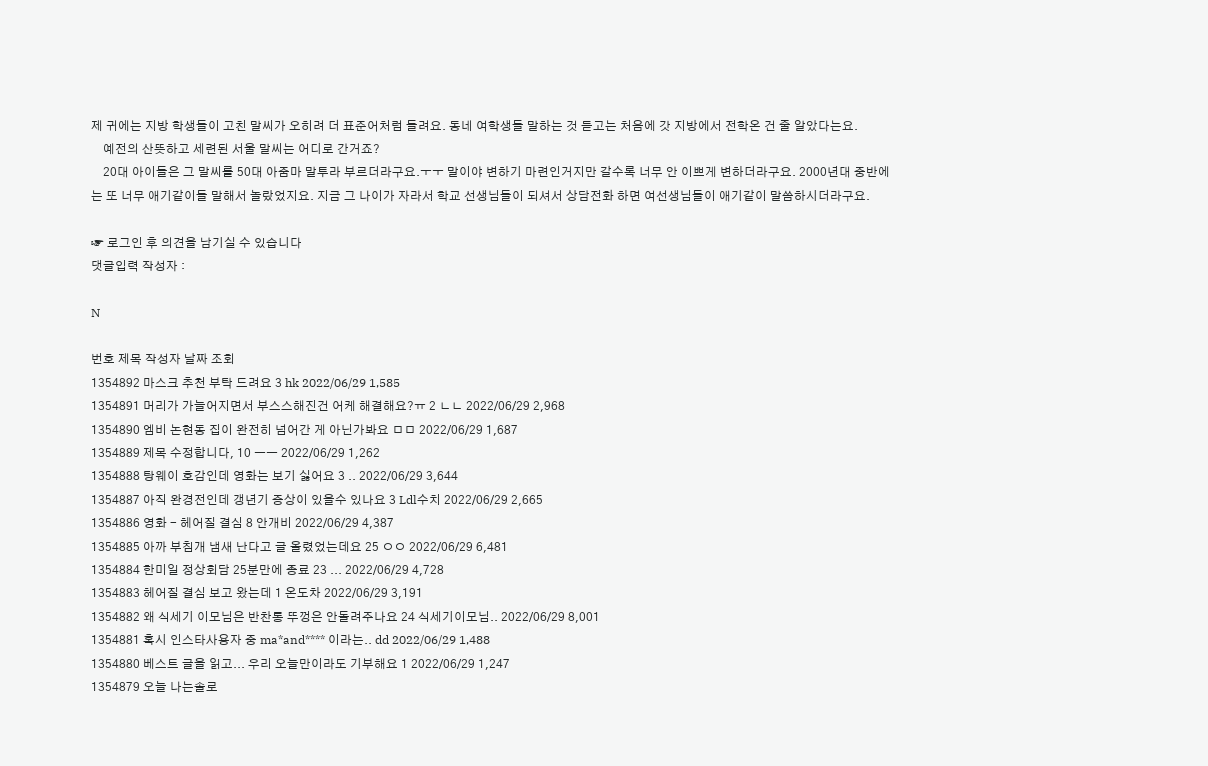제 귀에는 지방 학생들이 고친 말씨가 오히려 더 표준어처럼 들려요. 동네 여학생들 말하는 것 듣고는 처음에 갓 지방에서 전학온 건 줄 알았다는요.
    예전의 산뜻하고 세련된 서울 말씨는 어디로 간거죠?
    20대 아이들은 그 말씨를 50대 아줌마 말투라 부르더라구요.ㅜㅜ 말이야 변하기 마련인거지만 갈수록 너무 안 이쁘게 변하더라구요. 2000년대 중반에는 또 너무 애기같이들 말해서 놀랐었지요. 지금 그 나이가 자라서 학교 선생님들이 되셔서 상담전화 하면 여선생님들이 애기같이 말씀하시더라구요.

☞ 로그인 후 의견을 남기실 수 있습니다
댓글입력 작성자 :

N

번호 제목 작성자 날짜 조회
1354892 마스크 추천 부탁 드려요 3 hk 2022/06/29 1,585
1354891 머리가 가늘어지면서 부스스해진건 어케 해결해요?ㅠ 2 ㄴㄴ 2022/06/29 2,968
1354890 엠비 논현동 집이 완전히 넘어간 게 아닌가봐요 ㅁㅁ 2022/06/29 1,687
1354889 제목 수정합니다, 10 ㅡㅡ 2022/06/29 1,262
1354888 탕웨이 호감인데 영화는 보기 싫어요 3 .. 2022/06/29 3,644
1354887 아직 완경전인데 갱년기 증상이 있을수 있나요 3 Ldl수치 2022/06/29 2,665
1354886 영화 - 헤어질 결심 8 안개비 2022/06/29 4,387
1354885 아까 부침개 냄새 난다고 글 올렸었는데요 25 ㅇㅇ 2022/06/29 6,481
1354884 한미일 정상회담 25분만에 종료 23 ... 2022/06/29 4,728
1354883 헤어질 결심 보고 왔는데 1 온도차 2022/06/29 3,191
1354882 왜 식세기 이모님은 반찬통 뚜껑은 안돌려주나요 24 식세기이모님.. 2022/06/29 8,001
1354881 혹시 인스타사용자 중 ma*and**** 이라는.. dd 2022/06/29 1,488
1354880 베스트 글을 읽고... 우리 오늘만이라도 기부해요 1 2022/06/29 1,247
1354879 오늘 나는솔로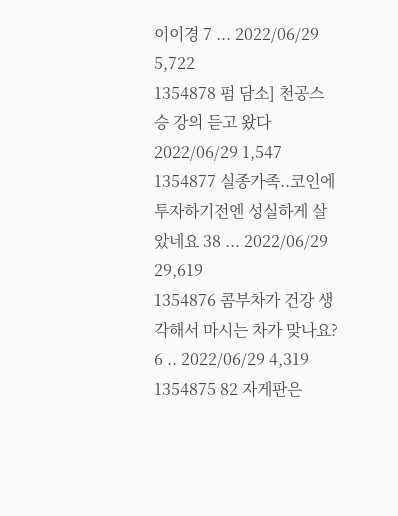이이경 7 ... 2022/06/29 5,722
1354878 펌 담소] 천공스승 강의 듣고 왔다 2022/06/29 1,547
1354877 실종가족..코인에 투자하기전엔 성실하게 살았네요 38 ... 2022/06/29 29,619
1354876 콤부차가 건강 생각해서 마시는 차가 맞나요? 6 .. 2022/06/29 4,319
1354875 82 자게판은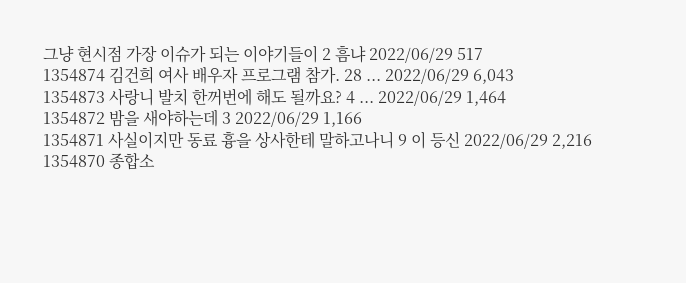그냥 현시점 가장 이슈가 되는 이야기들이 2 흠냐 2022/06/29 517
1354874 김건희 여사 배우자 프로그램 참가. 28 ... 2022/06/29 6,043
1354873 사랑니 발치 한꺼번에 해도 될까요? 4 ... 2022/06/29 1,464
1354872 밤을 새야하는데 3 2022/06/29 1,166
1354871 사실이지만 동료 흉을 상사한테 말하고나니 9 이 등신 2022/06/29 2,216
1354870 종합소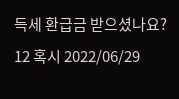득세 환급금 받으셨나요? 12 혹시 2022/06/29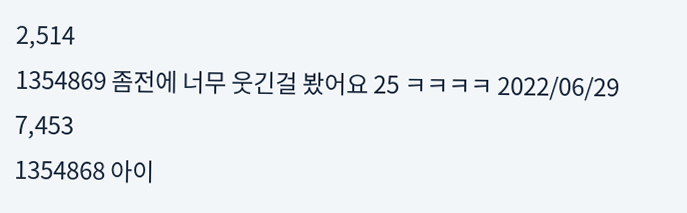2,514
1354869 좀전에 너무 웃긴걸 봤어요 25 ㅋㅋㅋㅋ 2022/06/29 7,453
1354868 아이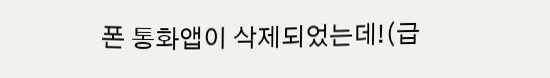폰 통화앱이 삭제되었는데!(급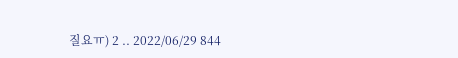질요ㅠ) 2 .. 2022/06/29 844